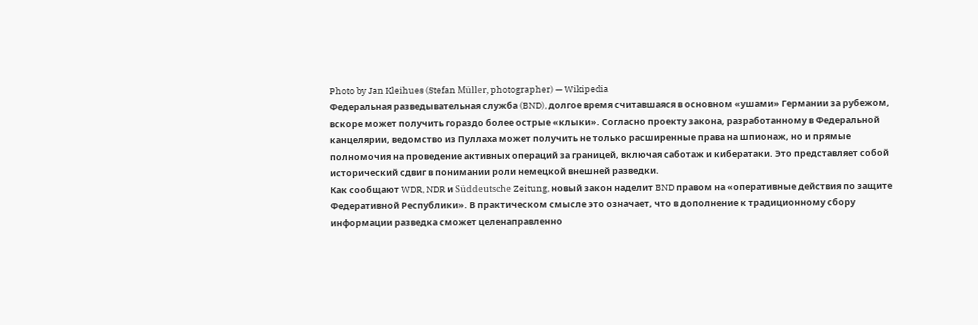Photo by Jan Kleihues (Stefan Müller, photographer) — Wikipedia
Федеральная разведывательная служба (BND), долгое время считавшаяся в основном «ушами» Германии за рубежом, вскоре может получить гораздо более острые «клыки». Согласно проекту закона, разработанному в Федеральной канцелярии, ведомство из Пуллаха может получить не только расширенные права на шпионаж, но и прямые полномочия на проведение активных операций за границей, включая саботаж и кибератаки. Это представляет собой исторический сдвиг в понимании роли немецкой внешней разведки.
Как сообщают WDR, NDR и Süddeutsche Zeitung, новый закон наделит BND правом на «оперативные действия по защите Федеративной Республики». В практическом смысле это означает, что в дополнение к традиционному сбору информации разведка сможет целенаправленно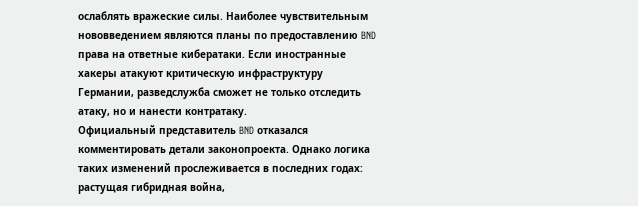ослаблять вражеские силы. Наиболее чувствительным нововведением являются планы по предоставлению BND права на ответные кибератаки. Если иностранные хакеры атакуют критическую инфраструктуру Германии, разведслужба сможет не только отследить атаку, но и нанести контратаку.
Официальный представитель BND отказался комментировать детали законопроекта. Однако логика таких изменений прослеживается в последних годах: растущая гибридная война,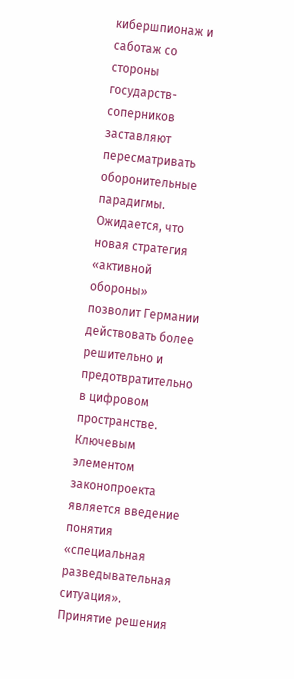кибершпионаж и саботаж со стороны государств-соперников заставляют пересматривать оборонительные парадигмы. Ожидается, что новая стратегия «активной обороны» позволит Германии действовать более решительно и предотвратительно в цифровом пространстве.
Ключевым элементом законопроекта является введение понятия «специальная разведывательная ситуация». Принятие решения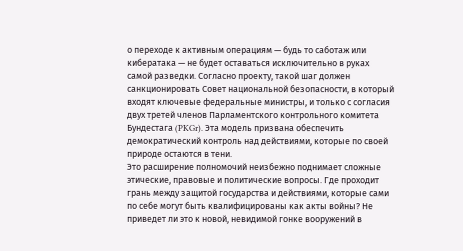о переходе к активным операциям — будь то саботаж или кибератака — не будет оставаться исключительно в руках самой разведки. Согласно проекту, такой шаг должен санкционировать Совет национальной безопасности, в который входят ключевые федеральные министры, и только с согласия двух третей членов Парламентского контрольного комитета Бундестага (PKGr). Эта модель призвана обеспечить демократический контроль над действиями, которые по своей природе остаются в тени.
Это расширение полномочий неизбежно поднимает сложные этические, правовые и политические вопросы. Где проходит грань между защитой государства и действиями, которые сами по себе могут быть квалифицированы как акты войны? Не приведет ли это к новой, невидимой гонке вооружений в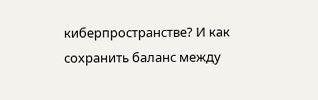киберпространстве? И как сохранить баланс между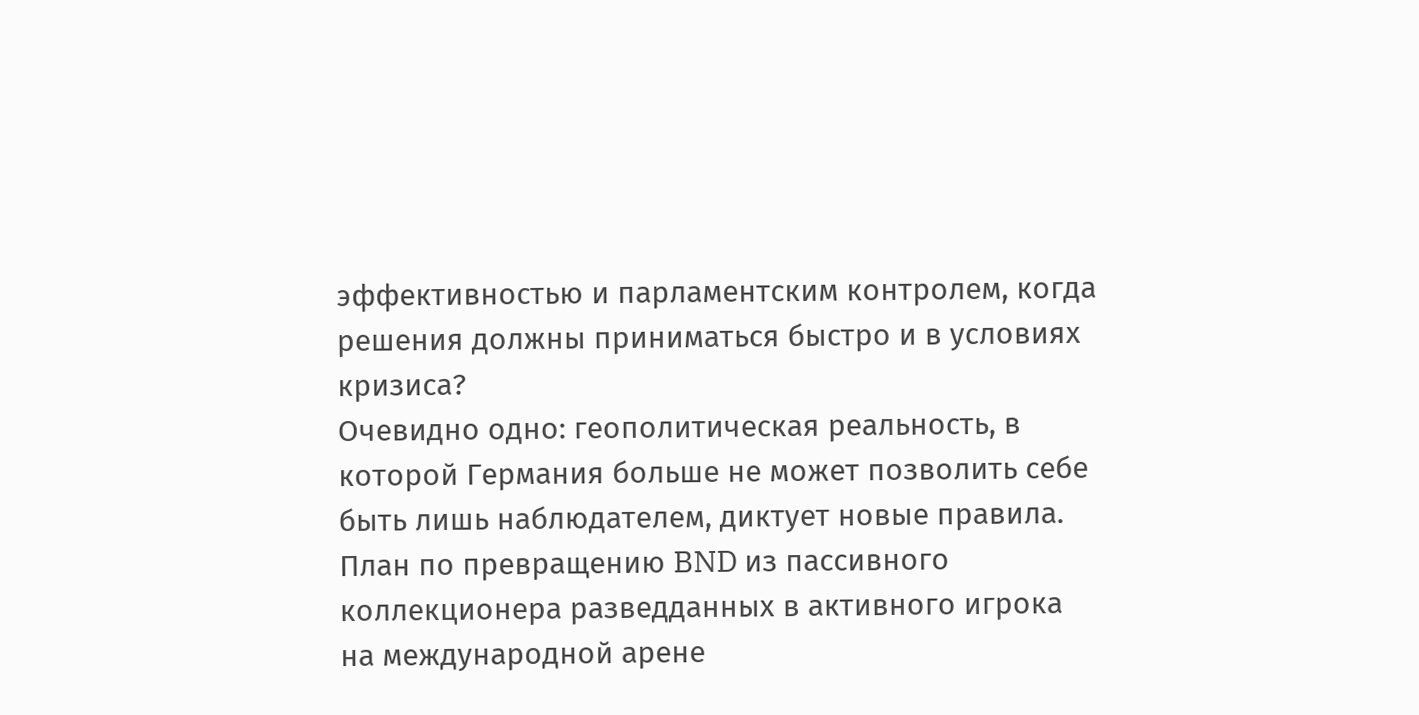эффективностью и парламентским контролем, когда решения должны приниматься быстро и в условиях кризиса?
Очевидно одно: геополитическая реальность, в которой Германия больше не может позволить себе быть лишь наблюдателем, диктует новые правила. План по превращению BND из пассивного коллекционера разведданных в активного игрока на международной арене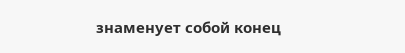знаменует собой конец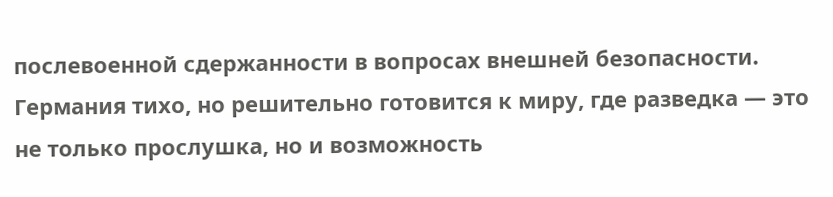послевоенной сдержанности в вопросах внешней безопасности. Германия тихо, но решительно готовится к миру, где разведка — это не только прослушка, но и возможность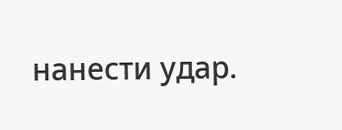нанести удар.